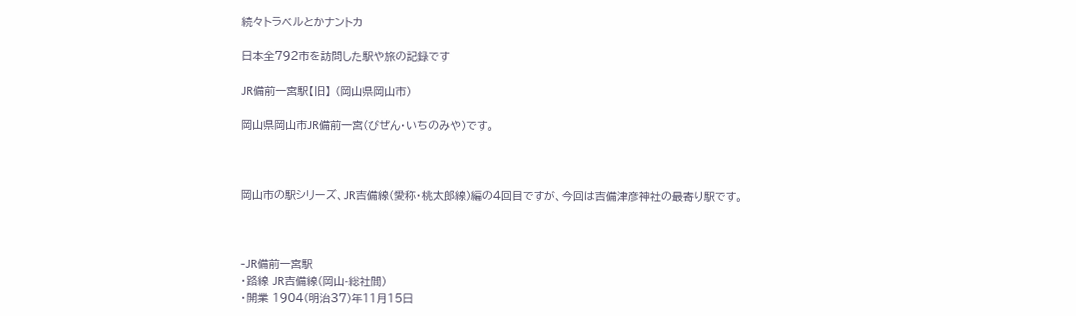続々トラベルとかナントカ

日本全792市を訪問した駅や旅の記録です

JR備前一宮駅【旧】 (岡山県岡山市)

岡山県岡山市JR備前一宮(びぜん・いちのみや)です。



岡山市の駅シリーズ、JR吉備線(愛称・桃太郎線)編の4回目ですが、今回は吉備津彦神社の最寄り駅です。



-JR備前一宮駅
・路線 JR吉備線(岡山-総社間)
・開業 1904(明治37)年11月15日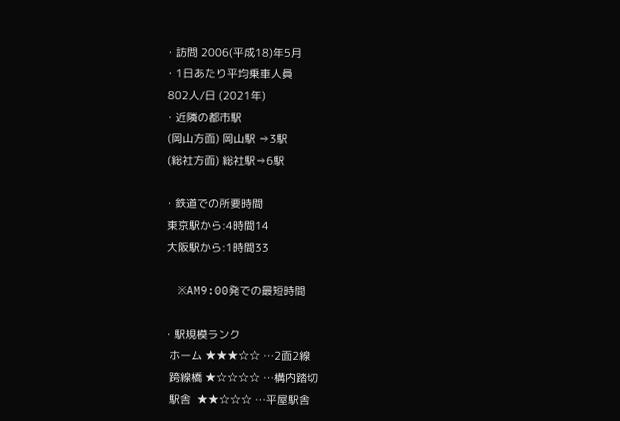・訪問 2006(平成18)年5月
・1日あたり平均乗車人員
 802人/日 (2021年)
・近隣の都市駅
 (岡山方面) 岡山駅 ⇒3駅
 (総社方面) 総社駅⇒6駅

・鉄道での所要時間
 東京駅から:4時間14
 大阪駅から:1時間33

  ※AM9:00発での最短時間

・駅規模ランク
  ホーム ★★★☆☆ …2面2線
  跨線橋 ★☆☆☆☆ …構内踏切
  駅舎  ★★☆☆☆ …平屋駅舎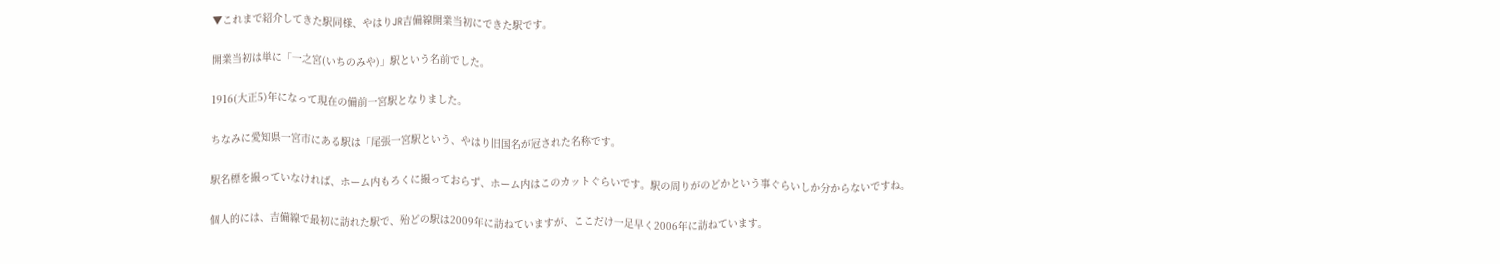▼これまで紹介してきた駅同様、やはりJR吉備線開業当初にできた駅です。

開業当初は単に「一之宮(いちのみや)」駅という名前でした。

1916(大正5)年になって現在の備前一宮駅となりました。

ちなみに愛知県一宮市にある駅は「尾張一宮駅という、やはり旧国名が冠された名称です。

駅名標を撮っていなければ、ホーム内もろくに撮っておらず、ホーム内はこのカットぐらいです。駅の周りがのどかという事ぐらいしか分からないですね。

個人的には、吉備線で最初に訪れた駅で、殆どの駅は2009年に訪ねていますが、ここだけ一足早く2006年に訪ねています。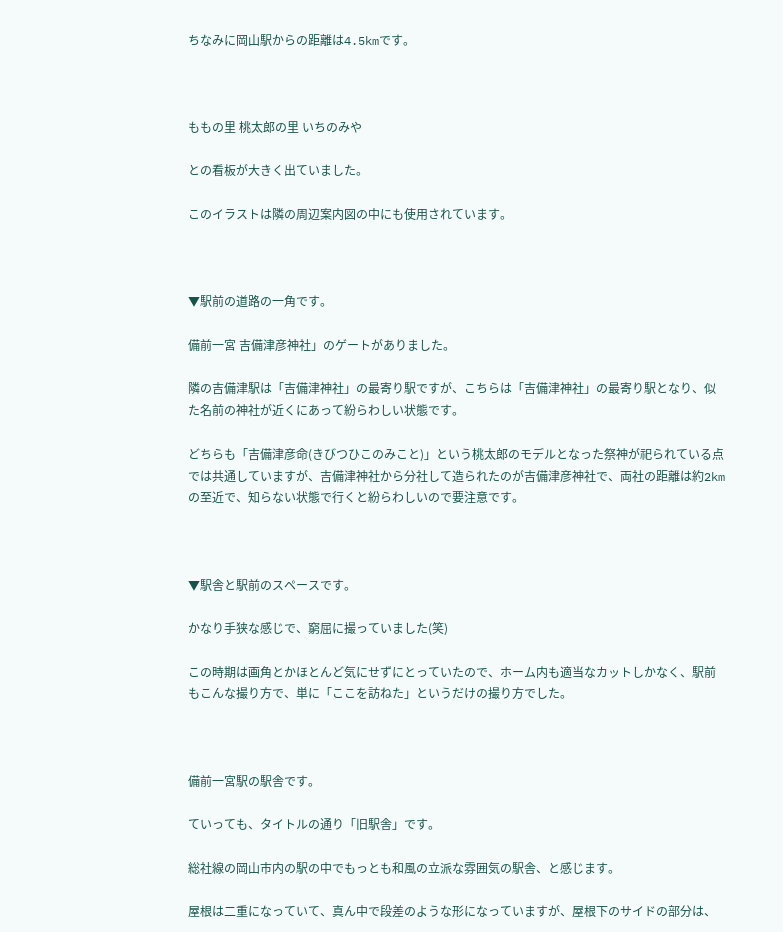ちなみに岡山駅からの距離は4.5kmです。



ももの里 桃太郎の里 いちのみや

との看板が大きく出ていました。

このイラストは隣の周辺案内図の中にも使用されています。



▼駅前の道路の一角です。

備前一宮 吉備津彦神社」のゲートがありました。

隣の吉備津駅は「吉備津神社」の最寄り駅ですが、こちらは「吉備津神社」の最寄り駅となり、似た名前の神社が近くにあって紛らわしい状態です。

どちらも「吉備津彦命(きびつひこのみこと)」という桃太郎のモデルとなった祭神が祀られている点では共通していますが、吉備津神社から分社して造られたのが吉備津彦神社で、両社の距離は約2kmの至近で、知らない状態で行くと紛らわしいので要注意です。



▼駅舎と駅前のスペースです。

かなり手狭な感じで、窮屈に撮っていました(笑)

この時期は画角とかほとんど気にせずにとっていたので、ホーム内も適当なカットしかなく、駅前もこんな撮り方で、単に「ここを訪ねた」というだけの撮り方でした。



備前一宮駅の駅舎です。

ていっても、タイトルの通り「旧駅舎」です。

総社線の岡山市内の駅の中でもっとも和風の立派な雰囲気の駅舎、と感じます。

屋根は二重になっていて、真ん中で段差のような形になっていますが、屋根下のサイドの部分は、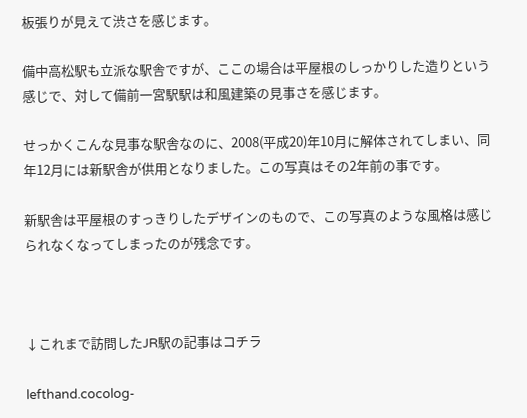板張りが見えて渋さを感じます。

備中高松駅も立派な駅舎ですが、ここの場合は平屋根のしっかりした造りという感じで、対して備前一宮駅駅は和風建築の見事さを感じます。

せっかくこんな見事な駅舎なのに、2008(平成20)年10月に解体されてしまい、同年12月には新駅舎が供用となりました。この写真はその2年前の事です。

新駅舎は平屋根のすっきりしたデザインのもので、この写真のような風格は感じられなくなってしまったのが残念です。



↓これまで訪問したJR駅の記事はコチラ

lefthand.cocolog-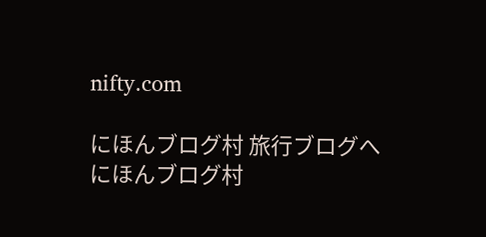nifty.com

にほんブログ村 旅行ブログへ
にほんブログ村